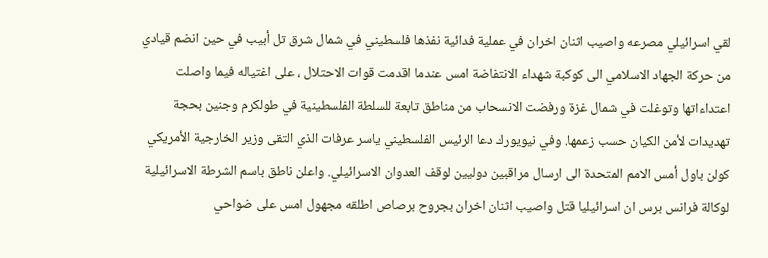لقي اسرائيلي مصرعه واصيب اثنان اخران في عملية فدائية نفذها فلسطيني في شمال شرق تل أبيب في حين انضم قيادي من حركة الجهاد الاسلامي الى كوكبة شهداء الانتفاضة امس عندما اقدمت قوات الاحتلال ، على اغتياله فيما واصلت اعتداءاتها وتوغلت في شمال غزة ورفضت الانسحاب من مناطق تابعة للسلطة الفلسطينية في طولكرم وجنين بحجة تهديدات لأمن الكيان حسب زعمها. وفي نيويورك دعا الرئيس الفلسطيني ياسر عرفات الذي التقى وزير الخارجية الأمريكي كولن باول أمس الامم المتحدة الى ارسال مراقبين دوليين لوقف العدوان الاسرائيلي. واعلن ناطق باسم الشرطة الاسرائيلية لوكالة فرانس برس ان اسرائيليا قتل واصيب اثنان اخران بجروح برصاص اطلقه مجهول امس على ضواحي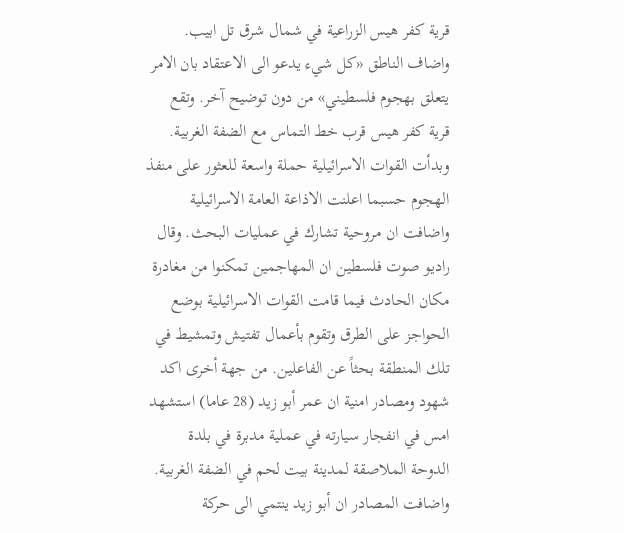قرية كفر هيس الزراعية في شمال شرق تل ابيب. واضاف الناطق «كل شيء يدعو الى الاعتقاد بان الامر يتعلق بهجوم فلسطيني» من دون توضيح آخر. وتقع قرية كفر هيس قرب خط التماس مع الضفة الغربية. وبدأت القوات الاسرائيلية حملة واسعة للعثور على منفذ الهجوم حسبما اعلنت الاذاعة العامة الاسرائيلية واضافت ان مروحية تشارك في عمليات البحث. وقال راديو صوت فلسطين ان المهاجمين تمكنوا من مغادرة مكان الحادث فيما قامت القوات الاسرائيلية بوضع الحواجز على الطرق وتقوم بأعمال تفتيش وتمشيط في تلك المنطقة بحثاً عن الفاعلين. من جهة أخرى اكد شهود ومصادر امنية ان عمر أبو زيد (28 عاما) استشهد امس في انفجار سيارته في عملية مدبرة في بلدة الدوحة الملاصقة لمدينة بيت لحم في الضفة الغربية. واضافت المصادر ان أبو زيد ينتمي الى حركة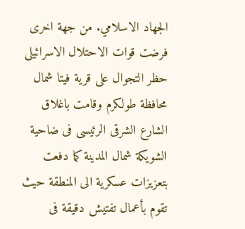الجهاد الاسلامي. من جهة اخرى فرضت قوات الاحتلال الاسرائيلى حظر التجوال على قرية فيتا شمال محافظة طولكرم وقامت باغلاق الشارع الشرقى الرئيسى فى ضاحية الشويكة شمال المدينة كما دفعت بتعزيزات عسكرية الى المنطقة حيث تقوم بأعمال تفتيش دقيقة فى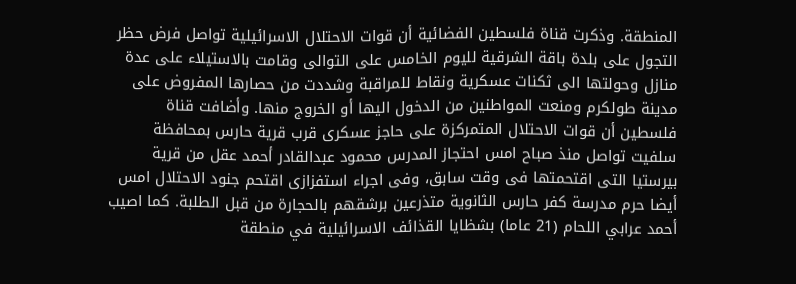المنطقة. وذكرت قناة فلسطين الفضائية أن قوات الاحتلال الاسرائيلية تواصل فرض حظر التجول على بلدة باقة الشرقية لليوم الخامس على التوالى وقامت بالاستيلاء على عدة منازل وحولتها الى ثكنات عسكرية ونقاط للمراقبة وشددت من حصارها المفروض على مدينة طولكرم ومنعت المواطنين من الدخول اليها أو الخروج منها. وأضافت قناة فلسطين أن قوات الاحتلال المتمركزة على حاجز عسكرى قرب قرية حارس بمحافظة سلفيت تواصل منذ صباح امس احتجاز المدرس محمود عبدالقادر أحمد عقل من قرية بيرستيا التى اقتحمتها فى وقت سابق، وفى اجراء استفزازى اقتحم جنود الاحتلال امس أيضا حرم مدرسة كفر حارس الثانوية متذرعين برشقهم بالحجارة من قبل الطلبة. كما اصيب أحمد عرابي اللحام (21 عاما) بشظايا القذائف الاسرائيلية في منطقة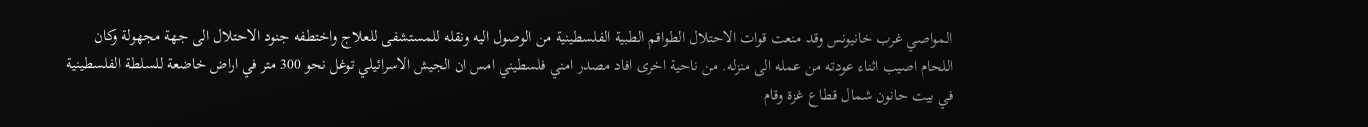المواصي غرب خانيونس وقد منعت قوات الاحتلال الطواقم الطبية الفلسطينية من الوصول اليه ونقله للمستشفى للعلاج واختطفه جنود الاحتلال الى جهة مجهولة وكان اللحام اصيب اثناء عودته من عمله الى منزله. من ناحية اخرى افاد مصدر امني فلسطيني امس ان الجيش الاسرائيلي توغل نحو 300 متر في اراض خاضعة للسلطة الفلسطينية في بيت حانون شمال قطاع غزة وقام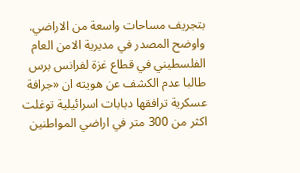بتجريف مساحات واسعة من الاراضي. واوضح المصدر في مديرية الامن العام الفلسطيني في قطاع غزة لفرانس برس طالبا عدم الكشف عن هويته ان «جرافة عسكرية ترافقها دبابات اسرائيلية توغلت اكثر من 300 متر في اراضي المواطنين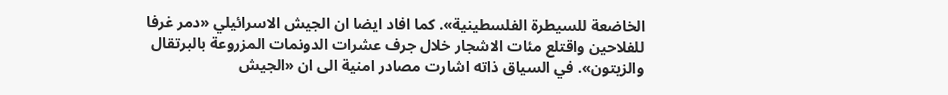الخاضعة للسيطرة الفلسطينية». كما افاد ايضا ان الجيش الاسرائيلي «دمر غرفا للفلاحين واقتلع مئات الاشجار خلال جرف عشرات الدونمات المزروعة بالبرتقال والزيتون». في السياق ذاته اشارت مصادر امنية الى ان «الجيش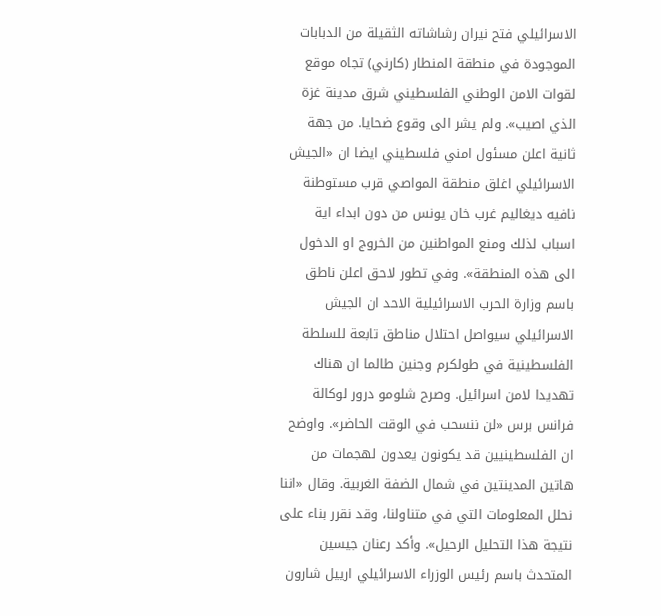الاسرائيلي فتح نيران رشاشاته الثقيلة من الدبابات الموجودة في منطقة المنطار (كارني) تجاه موقع لقوات الامن الوطني الفلسطيني شرق مدينة غزة الذي اصيب». ولم يشر الى وقوع ضحايا. من جهة ثانية اعلن مسئول امني فلسطيني ايضا ان «الجيش الاسرائيلي اغلق منطقة المواصي قرب مستوطنة نافيه ديغاليم غرب خان يونس من دون ابداء اية اسباب لذلك ومنع المواطنين من الخروج او الدخول الى هذه المنطقة». وفي تطور لاحق اعلن ناطق باسم وزارة الحرب الاسرائيلية الاحد ان الجيش الاسرائيلي سيواصل احتلال مناطق تابعة للسلطة الفلسطينية في طولكرم وجنين طالما ان هناك تهديدا لامن اسرائيل. وصرح شلومو درور لوكالة فرانس برس «لن ننسحب في الوقت الحاضر». واوضح ان الفلسطينيين قد يكونون يعدون لهجمات من هاتين المدينتين في شمال الضفة الغربية. وقال «اننا نحلل المعلومات التي في متناولنا، وقد نقرر بناء على نتيجة هذا التحليل الرحيل». وأكد رعنان جيسين المتحدث باسم رئيس الوزراء الاسرائيلي ارييل شارون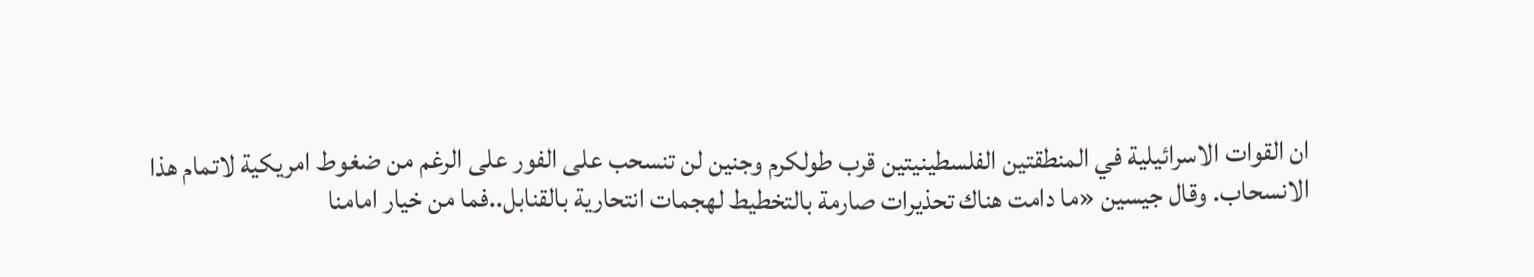ان القوات الاسرائيلية في المنطقتين الفلسطينيتين قرب طولكرم وجنين لن تنسحب على الفور على الرغم من ضغوط امريكية لاتمام هذا الانسحاب. وقال جيسين «ما دامت هناك تحذيرات صارمة بالتخطيط لهجمات انتحارية بالقنابل..فما من خيار امامنا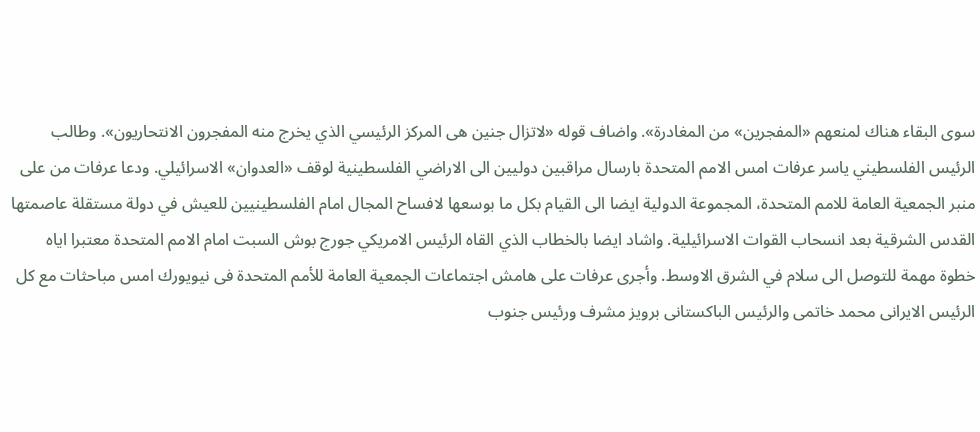سوى البقاء هناك لمنعهم «المفجرين» من المغادرة». واضاف قوله «لاتزال جنين هى المركز الرئيسي الذي يخرج منه المفجرون الانتحاريون». وطالب الرئيس الفلسطيني ياسر عرفات امس الامم المتحدة بارسال مراقبين دوليين الى الاراضي الفلسطينية لوقف «العدوان» الاسرائيلي. ودعا عرفات من على منبر الجمعية العامة للامم المتحدة، المجموعة الدولية ايضا الى القيام بكل ما بوسعها لافساح المجال امام الفلسطينيين للعيش في دولة مستقلة عاصمتها القدس الشرقية بعد انسحاب القوات الاسرائيلية. واشاد ايضا بالخطاب الذي القاه الرئيس الامريكي جورج بوش السبت امام الامم المتحدة معتبرا اياه خطوة مهمة للتوصل الى سلام في الشرق الاوسط. وأجرى عرفات على هامش اجتماعات الجمعية العامة للأمم المتحدة فى نيويورك امس مباحثات مع كل الرئيس الايرانى محمد خاتمى والرئيس الباكستانى برويز مشرف ورئيس جنوب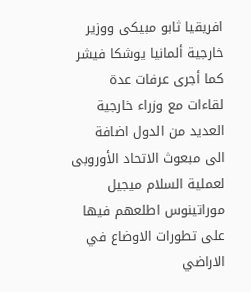افريقيا ثابو مبيكى ووزير خارجية ألمانيا يوشكا فيشر كما أجرى عرفات عدة لقاءات مع وزراء خارجية العديد من الدول اضافة الى مبعوث الاتحاد الأوروبى لعملية السلام ميجيل موراتينوس اطلعهم فيها على تطورات الاوضاع في الاراضي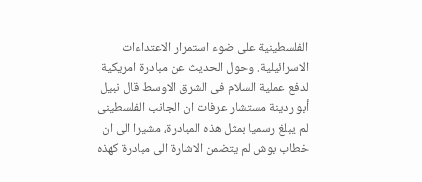الفلسطينية على ضوء استمرار الاعتداءات الاسرائيلية. وحول الحديث عن مبادرة امريكية لدفع عملية السلام فى الشرق الاوسط قال نبيل أبو ردينة مستشار عرفات ان الجانب الفلسطينى لم يبلغ رسميا بمثل هذه المبادرة، مشيرا الى ان خطاب بوش لم يتضمن الاشارة الى مبادرة كهذه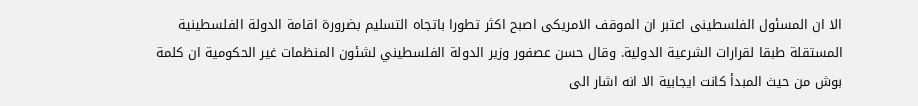الا ان المسئول الفلسطينى اعتبر ان الموقف الامريكى اصبح اكثر تطورا باتجاه التسليم بضرورة اقامة الدولة الفلسطينية المستقلة طبقا لقرارات الشرعية الدولية. وقال حسن عصفور وزير الدولة الفلسطيني لشئون المنظمات غير الحكومية ان كلمة بوش من حيث المبدأ كانت ايجابية الا انه اشار الى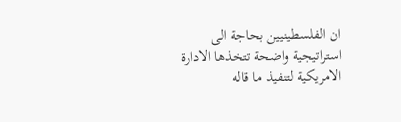ان الفلسطينيين بحاجة الى استراتيجية واضحة تتخذها الادارة الامريكية لتنفيذ ما قاله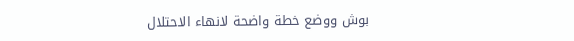بوش ووضع خطة واضحة لانهاء الاحتلال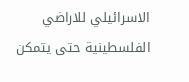الاسرائيلي للاراضي الفلسطينية حتى يتمكن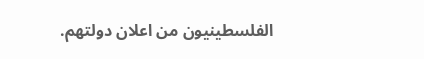الفلسطينيون من اعلان دولتهم.